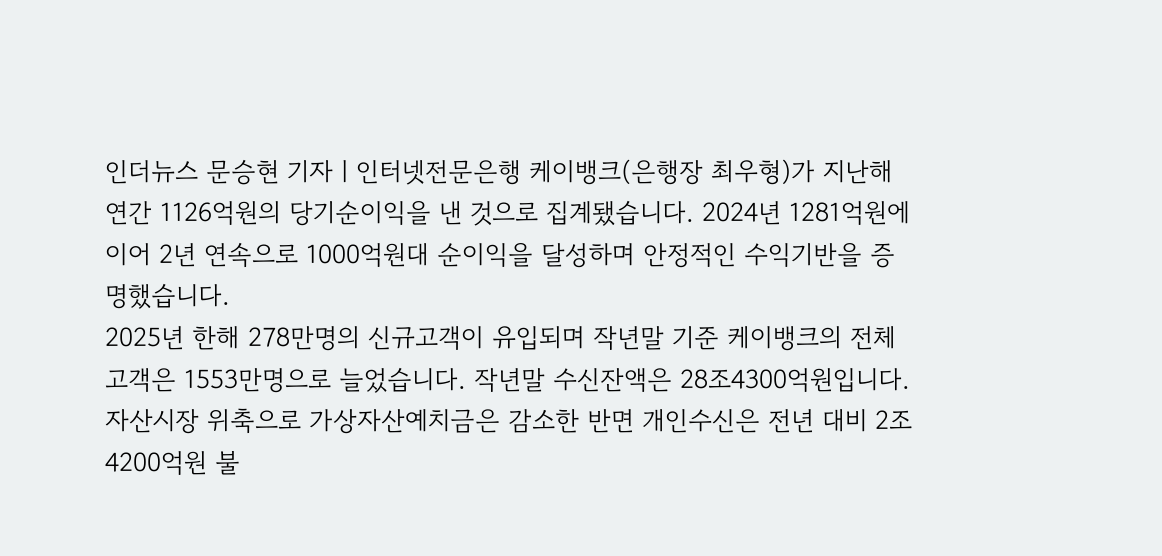인더뉴스 문승현 기자ㅣ인터넷전문은행 케이뱅크(은행장 최우형)가 지난해 연간 1126억원의 당기순이익을 낸 것으로 집계됐습니다. 2024년 1281억원에 이어 2년 연속으로 1000억원대 순이익을 달성하며 안정적인 수익기반을 증명했습니다.
2025년 한해 278만명의 신규고객이 유입되며 작년말 기준 케이뱅크의 전체 고객은 1553만명으로 늘었습니다. 작년말 수신잔액은 28조4300억원입니다. 자산시장 위축으로 가상자산예치금은 감소한 반면 개인수신은 전년 대비 2조4200억원 불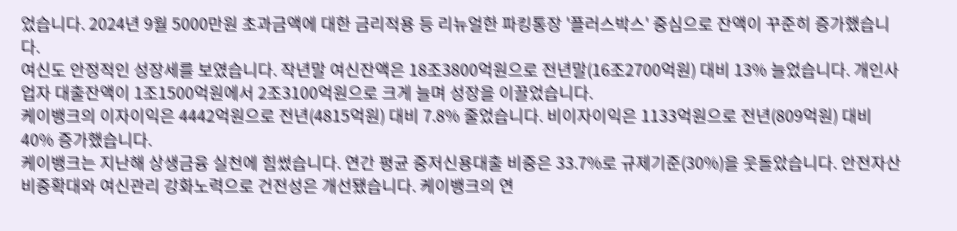었습니다. 2024년 9월 5000만원 초과금액에 대한 금리적용 등 리뉴얼한 파킹통장 '플러스박스' 중심으로 잔액이 꾸준히 증가했습니다.
여신도 안정적인 성장세를 보였습니다. 작년말 여신잔액은 18조3800억원으로 전년말(16조2700억원) 대비 13% 늘었습니다. 개인사업자 대출잔액이 1조1500억원에서 2조3100억원으로 크게 늘며 성장을 이끌었습니다.
케이뱅크의 이자이익은 4442억원으로 전년(4815억원) 대비 7.8% 줄었습니다. 비이자이익은 1133억원으로 전년(809억원) 대비 40% 증가했습니다.
케이뱅크는 지난해 상생금융 실천에 힘썼습니다. 연간 평균 중저신용대출 비중은 33.7%로 규제기준(30%)을 웃돌았습니다. 안전자산 비중확대와 여신관리 강화노력으로 건전성은 개선됐습니다. 케이뱅크의 연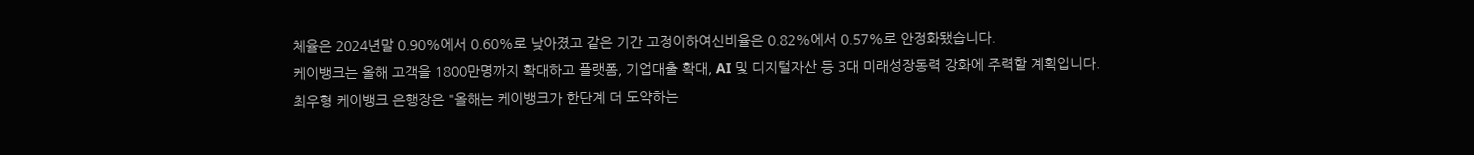체율은 2024년말 0.90%에서 0.60%로 낮아졌고 같은 기간 고정이하여신비율은 0.82%에서 0.57%로 안정화됐습니다.
케이뱅크는 올해 고객을 1800만명까지 확대하고 플랫폼, 기업대출 확대, AI 및 디지털자산 등 3대 미래성장동력 강화에 주력할 계획입니다.
최우형 케이뱅크 은행장은 "올해는 케이뱅크가 한단계 더 도약하는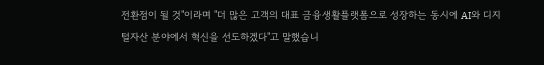전환점이 될 것"이라며 "더 많은 고객의 대표 금융생활플랫폼으로 성장하는 동시에 AI와 디지털자산 분야에서 혁신을 선도하겠다"고 말했습니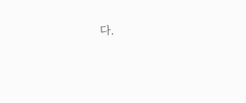다.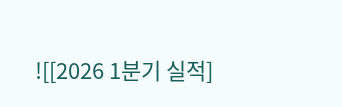![[2026 1분기 실적]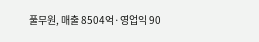풀무원, 매출 8504억·영업익 90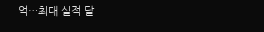억…최대 실적 달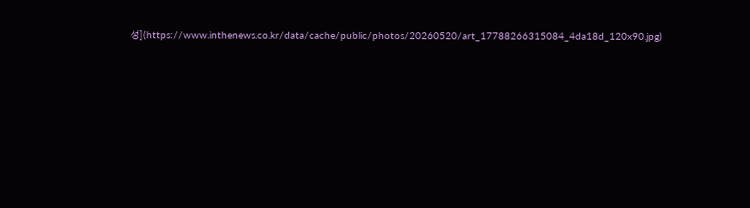성](https://www.inthenews.co.kr/data/cache/public/photos/20260520/art_17788266315084_4da18d_120x90.jpg)